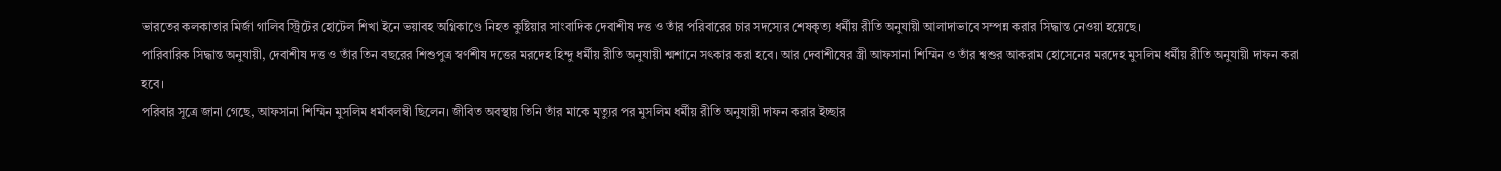ভারতের কলকাতার মির্জা গালিব স্ট্রিটের হোটেল শিখা ইনে ভয়াবহ অগ্নিকাণ্ডে নিহত কুষ্টিয়ার সাংবাদিক দেবাশীষ দত্ত ও তাঁর পরিবারের চার সদস্যের শেষকৃত্য ধর্মীয় রীতি অনুযায়ী আলাদাভাবে সম্পন্ন করার সিদ্ধান্ত নেওয়া হয়েছে।
পারিবারিক সিদ্ধান্ত অনুযায়ী, দেবাশীষ দত্ত ও তাঁর তিন বছরের শিশুপুত্র স্বর্ণশীষ দত্তের মরদেহ হিন্দু ধর্মীয় রীতি অনুযায়ী শ্মশানে সৎকার করা হবে। আর দেবাশীষের স্ত্রী আফসানা শিম্মিন ও তাঁর শ্বশুর আকরাম হোসেনের মরদেহ মুসলিম ধর্মীয় রীতি অনুযায়ী দাফন করা হবে।
পরিবার সূত্রে জানা গেছে, আফসানা শিম্মিন মুসলিম ধর্মাবলম্বী ছিলেন। জীবিত অবস্থায় তিনি তাঁর মাকে মৃত্যুর পর মুসলিম ধর্মীয় রীতি অনুযায়ী দাফন করার ইচ্ছার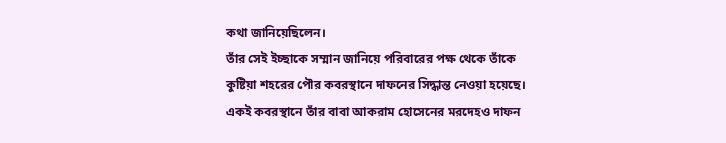কথা জানিয়েছিলেন।
তাঁর সেই ইচ্ছাকে সম্মান জানিয়ে পরিবারের পক্ষ থেকে তাঁকে কুষ্টিয়া শহরের পৌর কবরস্থানে দাফনের সিদ্ধান্ত নেওয়া হয়েছে। একই কবরস্থানে তাঁর বাবা আকরাম হোসেনের মরদেহও দাফন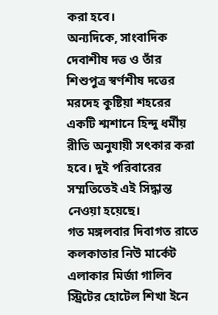করা হবে।
অন্যদিকে, সাংবাদিক দেবাশীষ দত্ত ও তাঁর শিশুপুত্র স্বর্ণশীষ দত্তের মরদেহ কুষ্টিয়া শহরের একটি শ্মশানে হিন্দু ধর্মীয় রীতি অনুযায়ী সৎকার করা হবে। দুই পরিবারের সম্মতিতেই এই সিদ্ধান্ত নেওয়া হয়েছে।
গত মঙ্গলবার দিবাগত রাতে কলকাতার নিউ মার্কেট এলাকার মির্জা গালিব স্ট্রিটের হোটেল শিখা ইনে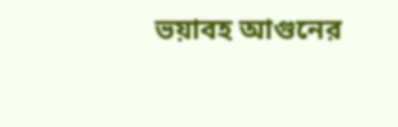ভয়াবহ আগুনের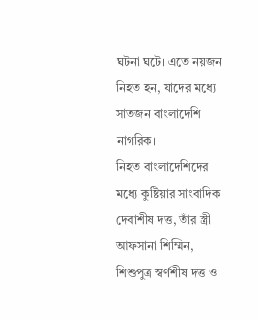ঘটনা ঘটে। এতে নয়জন নিহত হন, যাদের মধ্যে সাতজন বাংলাদেশি নাগরিক।
নিহত বাংলাদেশিদের মধ্যে কুষ্টিয়ার সাংবাদিক দেবাশীষ দত্ত, তাঁর স্ত্রী আফসানা শিম্মিন, শিশুপুত্র স্বর্ণশীষ দত্ত ও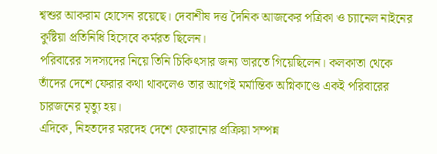শ্বশুর আকরাম হোসেন রয়েছে। দেবাশীষ দত্ত দৈনিক আজকের পত্রিকা ও চ্যানেল নাইনের কুষ্টিয়া প্রতিনিধি হিসেবে কর্মরত ছিলেন।
পরিবারের সদস্যদের নিয়ে তিনি চিকিৎসার জন্য ভারতে গিয়েছিলেন। কলকাতা থেকে তাঁদের দেশে ফেরার কথা থাকলেও তার আগেই মর্মান্তিক অগ্নিকাণ্ডে একই পরিবারের চারজনের মৃত্যু হয়।
এদিকে, নিহতদের মরদেহ দেশে ফেরানোর প্রক্রিয়া সম্পন্ন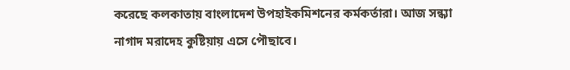করেছে কলকাতায় বাংলাদেশ উপহাইকমিশনের কর্মকর্তারা। আজ সন্ধ্যা নাগাদ মরাদেহ কুষ্টিয়ায় এসে পৌছাবে।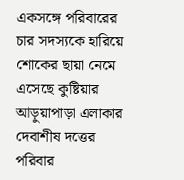একসঙ্গে পরিবারের চার সদস্যকে হারিয়ে শোকের ছায়া নেমে এসেছে কুষ্টিয়ার আড়ুয়াপাড়া এলাকার দেবাশীষ দত্তের পরিবার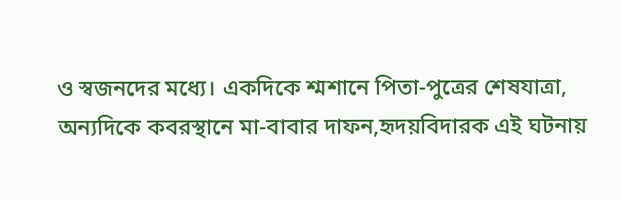ও স্বজনদের মধ্যে। একদিকে শ্মশানে পিতা-পুত্রের শেষযাত্রা, অন্যদিকে কবরস্থানে মা-বাবার দাফন,হৃদয়বিদারক এই ঘটনায়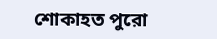শোকাহত পুরো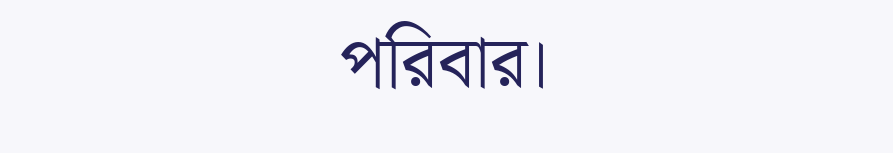পরিবার।